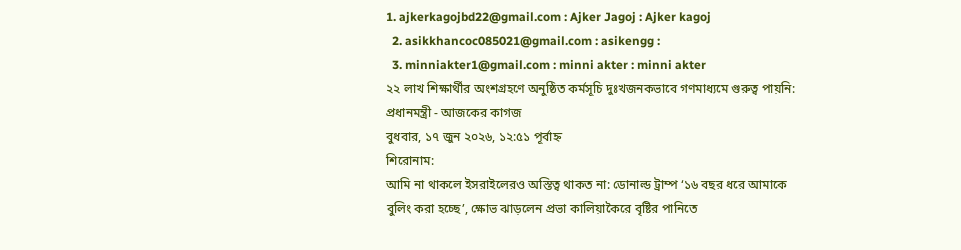1. ajkerkagojbd22@gmail.com : Ajker Jagoj : Ajker kagoj
  2. asikkhancoc085021@gmail.com : asikengg :
  3. minniakter1@gmail.com : minni akter : minni akter
২২ লাখ শিক্ষার্থীর অংশগ্রহণে অনুষ্ঠিত কর্মসূচি দুঃখজনকভাবে গণমাধ্যমে গুরুত্ব পায়নি: প্রধানমন্ত্রী - আজকের কাগজ
বুধবার, ১৭ জুন ২০২৬, ১২:৫১ পূর্বাহ্ন
শিরোনাম:
আমি না থাকলে ইসরাইলেরও অস্তিত্ব থাকত না: ডোনাল্ড ট্রাম্প ‘১৬ বছর ধরে আমাকে বুলিং করা হচ্ছে’, ক্ষোভ ঝাড়লেন প্রভা কালিয়াকৈরে বৃষ্টির পানিতে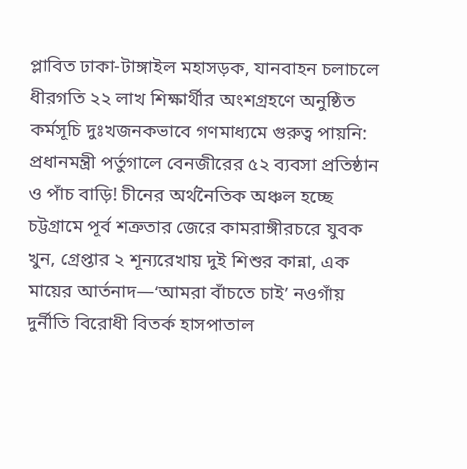প্লাবিত ঢাকা-টাঙ্গাইল মহাসড়ক, যানবাহন চলাচলে ধীরগতি ২২ লাখ শিক্ষার্থীর অংশগ্রহণে অনুষ্ঠিত কর্মসূচি দুঃখজনকভাবে গণমাধ্যমে গুরুত্ব পায়নি: প্রধানমন্ত্রী পর্তুগালে বেনজীরের ৫২ ব্যবসা প্রতিষ্ঠান ও পাঁচ বাড়ি! চীনের অর্থনৈতিক অঞ্চল হচ্ছে চট্টগ্রামে পূর্ব শত্রুতার জেরে কামরাঙ্গীরচরে যুবক খুন, গ্রেপ্তার ২ শূন্যরেখায় দুই শিশুর কান্না, এক মায়ের আর্তনাদ—‘আমরা বাঁচতে চাই’ নওগাঁয় দুর্নীতি বিরোধী বিতর্ক হাসপাতাল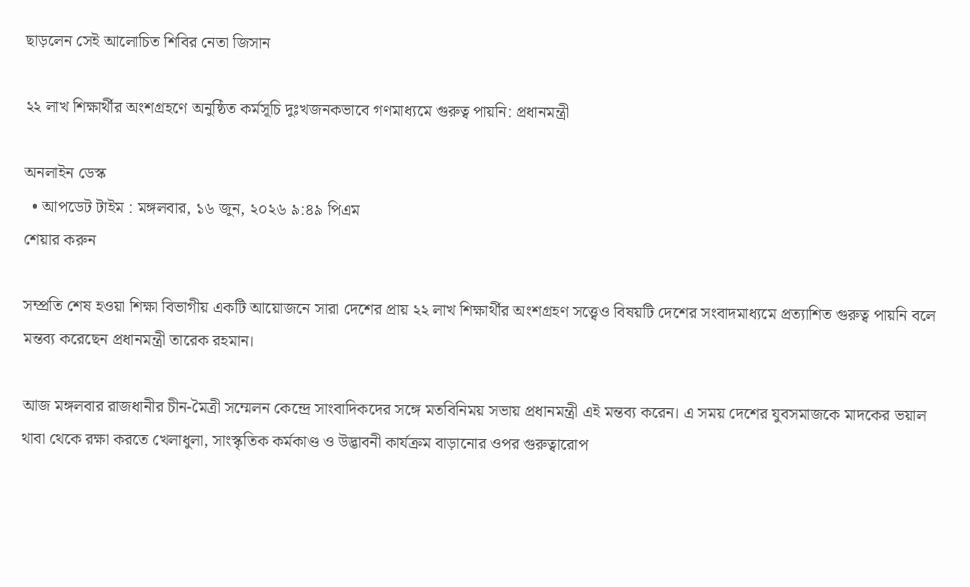ছাড়লেন সেই আলোচিত শিবির নেতা জিসান

২২ লাখ শিক্ষার্থীর অংশগ্রহণে অনুষ্ঠিত কর্মসূচি দুঃখজনকভাবে গণমাধ্যমে গুরুত্ব পায়নি: প্রধানমন্ত্রী

অনলাইন ডেস্ক
  • আপডেট টাইম : মঙ্গলবার, ১৬ জুন, ২০২৬ ৯:৪৯ পিএম
শেয়ার করুন

সম্প্রতি শেষ হওয়া শিক্ষা বিভাগীয় একটি আয়োজনে সারা দেশের প্রায় ২২ লাখ শিক্ষার্থীর অংশগ্রহণ সত্ত্বেও বিষয়টি দেশের সংবাদমাধ্যমে প্রত্যাশিত গুরুত্ব পায়নি বলে মন্তব্য করেছেন প্রধানমন্ত্রী তারেক রহমান।

আজ মঙ্গলবার রাজধানীর চীন-মৈত্রী সম্মেলন কেন্দ্রে সাংবাদিকদের সঙ্গে মতবিনিময় সভায় প্রধানমন্ত্রী এই মন্তব্য করেন। এ সময় দেশের যুবসমাজকে মাদকের ভয়াল থাবা থেকে রক্ষা করতে খেলাধুলা, সাংস্কৃতিক কর্মকাণ্ড ও উদ্ভাবনী কার্যক্রম বাড়ানোর ওপর গুরুত্বারোপ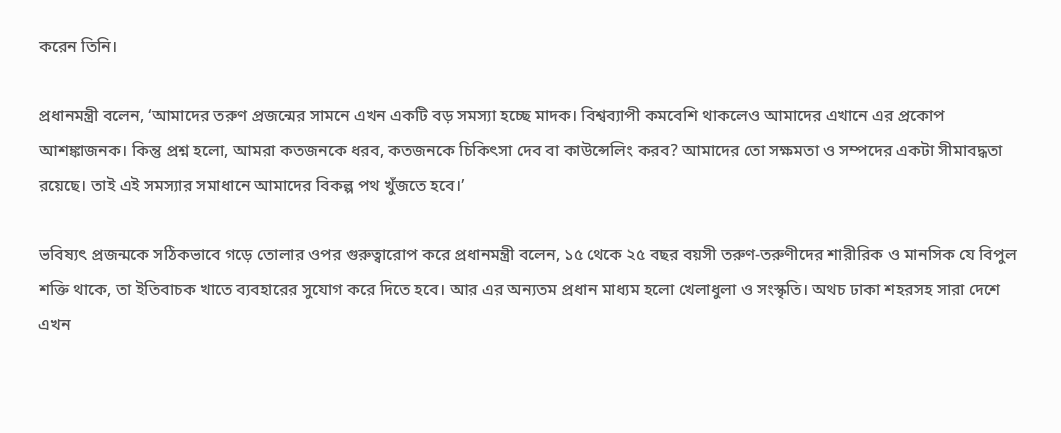করেন তিনি।

প্রধানমন্ত্রী বলেন, ‘আমাদের তরুণ প্রজন্মের সামনে এখন একটি বড় সমস্যা হচ্ছে মাদক। বিশ্বব্যাপী কমবেশি থাকলেও আমাদের এখানে এর প্রকোপ আশঙ্কাজনক। কিন্তু প্রশ্ন হলো, আমরা কতজনকে ধরব, কতজনকে চিকিৎসা দেব বা কাউন্সেলিং করব? আমাদের তো সক্ষমতা ও সম্পদের একটা সীমাবদ্ধতা রয়েছে। তাই এই সমস্যার সমাধানে আমাদের বিকল্প পথ খুঁজতে হবে।’

ভবিষ্যৎ প্রজন্মকে সঠিকভাবে গড়ে তোলার ওপর গুরুত্বারোপ করে প্রধানমন্ত্রী বলেন, ১৫ থেকে ২৫ বছর বয়সী তরুণ-তরুণীদের শারীরিক ও মানসিক যে বিপুল শক্তি থাকে, তা ইতিবাচক খাতে ব্যবহারের সুযোগ করে দিতে হবে। আর এর অন্যতম প্রধান মাধ্যম হলো খেলাধুলা ও সংস্কৃতি। অথচ ঢাকা শহরসহ সারা দেশে এখন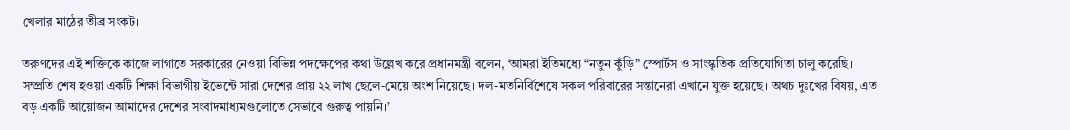খেলার মাঠের তীব্র সংকট।

তরুণদের এই শক্তিকে কাজে লাগাতে সরকারের নেওয়া বিভিন্ন পদক্ষেপের কথা উল্লেখ করে প্রধানমন্ত্রী বলেন, ‘আমরা ইতিমধ্যে “নতুন কুঁড়ি” স্পোর্টস ও সাংস্কৃতিক প্রতিযোগিতা চালু করেছি। সম্প্রতি শেষ হওয়া একটি শিক্ষা বিভাগীয় ইভেন্টে সারা দেশের প্রায় ২২ লাখ ছেলে-মেয়ে অংশ নিয়েছে। দল-মতনির্বিশেষে সকল পরিবারের সন্তানেরা এখানে যুক্ত হয়েছে। অথচ দুঃখের বিষয়, এত বড় একটি আয়োজন আমাদের দেশের সংবাদমাধ্যমগুলোতে সেভাবে গুরুত্ব পায়নি।’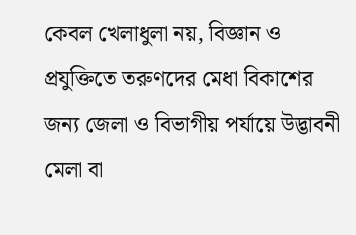কেবল খেলাধুলা নয়, বিজ্ঞান ও প্রযুক্তিতে তরুণদের মেধা বিকাশের জন্য জেলা ও বিভাগীয় পর্যায়ে উদ্ভাবনী মেলা বা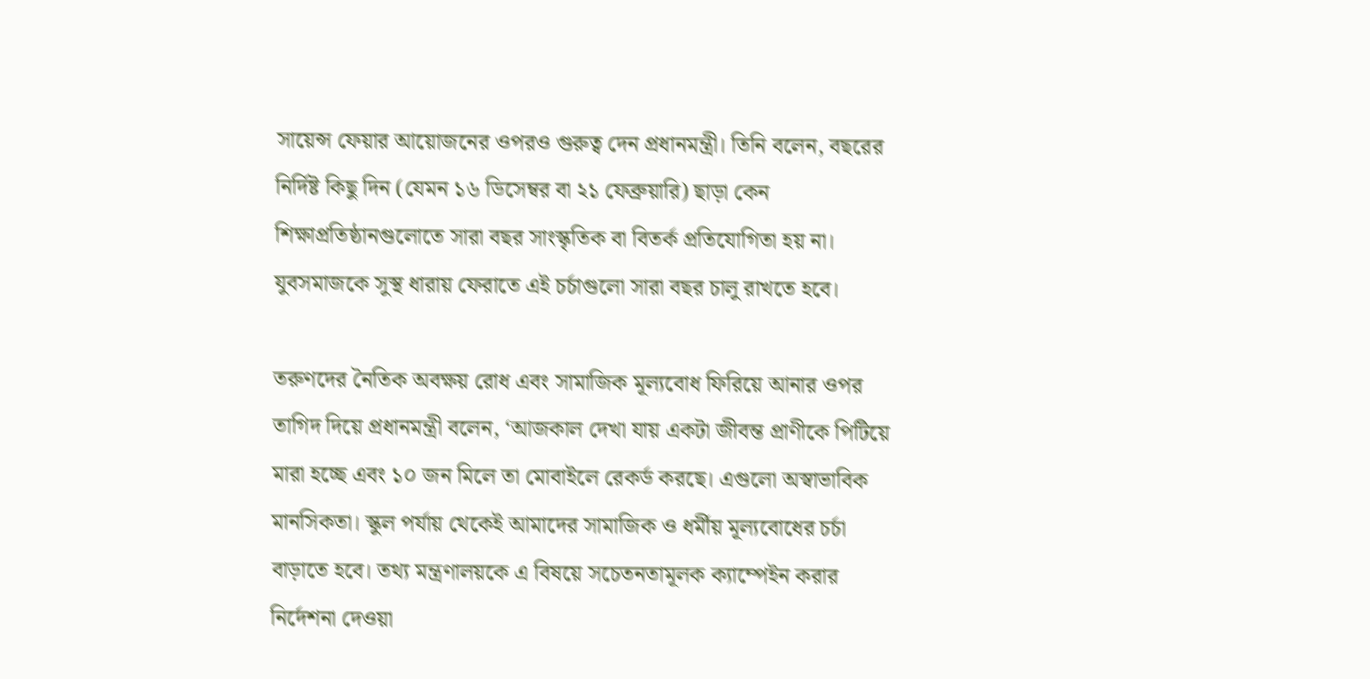সায়েন্স ফেয়ার আয়োজনের ওপরও গুরুত্ব দেন প্রধানমন্ত্রী। তিনি বলেন, বছরের নির্দিষ্ট কিছু দিন (যেমন ১৬ ডিসেম্বর বা ২১ ফেব্রুয়ারি) ছাড়া কেন শিক্ষাপ্রতিষ্ঠানগুলোতে সারা বছর সাংস্কৃতিক বা বিতর্ক প্রতিযোগিতা হয় না। যুবসমাজকে সুস্থ ধারায় ফেরাতে এই চর্চাগুলো সারা বছর চালু রাখতে হবে।

তরুণদের নৈতিক অবক্ষয় রোধ এবং সামাজিক মূল্যবোধ ফিরিয়ে আনার ওপর তাগিদ দিয়ে প্রধানমন্ত্রী বলেন, ‘আজকাল দেখা যায় একটা জীবন্ত প্রাণীকে পিটিয়ে মারা হচ্ছে এবং ১০ জন মিলে তা মোবাইলে রেকর্ড করছে। এগুলো অস্বাভাবিক মানসিকতা। স্কুল পর্যায় থেকেই আমাদের সামাজিক ও ধর্মীয় মূল্যবোধের চর্চা বাড়াতে হবে। তথ্য মন্ত্রণালয়কে এ বিষয়ে সচেতনতামূলক ক্যাম্পেইন করার নির্দেশনা দেওয়া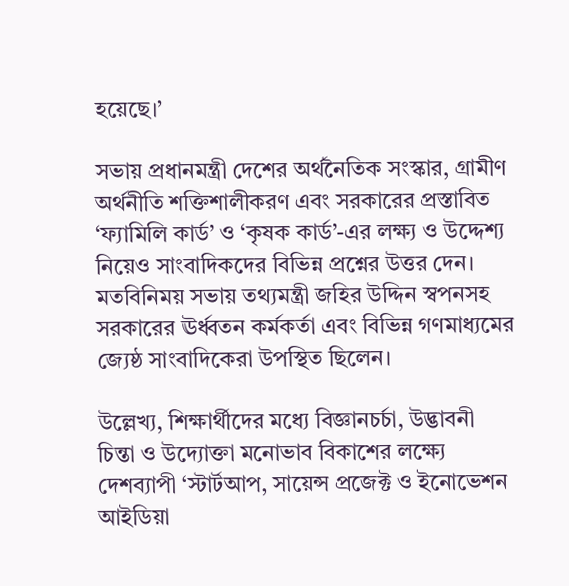হয়েছে।’

সভায় প্রধানমন্ত্রী দেশের অর্থনৈতিক সংস্কার, গ্রামীণ অর্থনীতি শক্তিশালীকরণ এবং সরকারের প্রস্তাবিত ‘ফ্যামিলি কার্ড’ ও ‘কৃষক কার্ড’-এর লক্ষ্য ও উদ্দেশ্য নিয়েও সাংবাদিকদের বিভিন্ন প্রশ্নের উত্তর দেন। মতবিনিময় সভায় তথ্যমন্ত্রী জহির উদ্দিন স্বপনসহ সরকারের ঊর্ধ্বতন কর্মকর্তা এবং বিভিন্ন গণমাধ্যমের জ্যেষ্ঠ সাংবাদিকেরা উপস্থিত ছিলেন।

উল্লেখ্য, শিক্ষার্থীদের মধ্যে বিজ্ঞানচর্চা, উদ্ভাবনী চিন্তা ও উদ্যোক্তা মনোভাব বিকাশের লক্ষ্যে দেশব্যাপী ‘স্টার্টআপ, সায়েন্স প্রজেক্ট ও ইনোভেশন আইডিয়া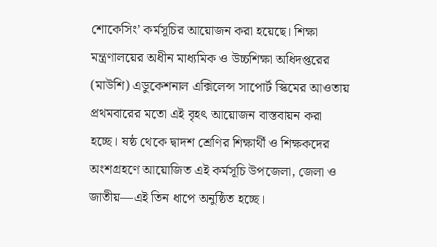শোকেসিং’ কর্মসূচির আয়োজন করা হয়েছে। শিক্ষা মন্ত্রণালয়ের অধীন মাধ্যমিক ও উচ্চশিক্ষা অধিদপ্তরের (মাউশি) এডুকেশনাল এক্সিলেন্স সাপোর্ট স্কিমের আওতায় প্রথমবারের মতো এই বৃহৎ আয়োজন বাস্তবায়ন করা হচ্ছে। ষষ্ঠ থেকে দ্বাদশ শ্রেণির শিক্ষার্থী ও শিক্ষকদের অংশগ্রহণে আয়োজিত এই কর্মসূচি উপজেলা, জেলা ও জাতীয়—এই তিন ধাপে অনুষ্ঠিত হচ্ছে।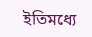ইতিমধ্যে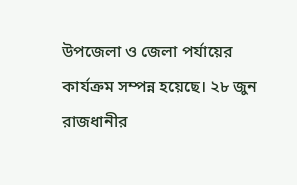উপজেলা ও জেলা পর্যায়ের কার্যক্রম সম্পন্ন হয়েছে। ২৮ জুন রাজধানীর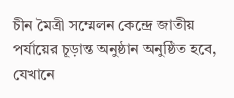চীন মৈত্রী সম্মেলন কেন্দ্রে জাতীয় পর্যায়ের চূড়ান্ত অনুষ্ঠান অনুষ্ঠিত হবে, যেখানে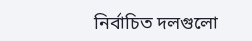নির্বাচিত দলগুলো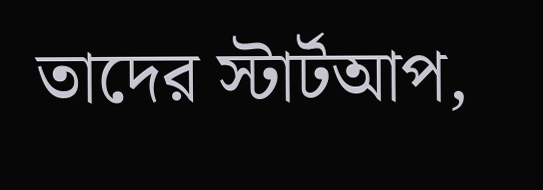তাদের স্টার্টআপ,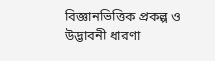বিজ্ঞানভিত্তিক প্রকল্প ও উদ্ভাবনী ধারণা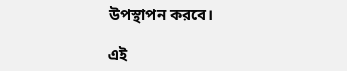উপস্থাপন করবে।

এই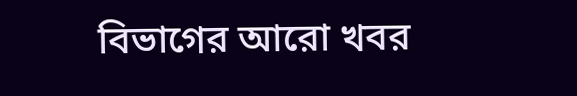বিভাগের আরো খবর